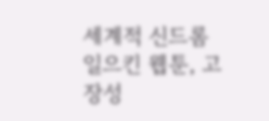세계적 신드롬 일으킨 웹툰, 고 장성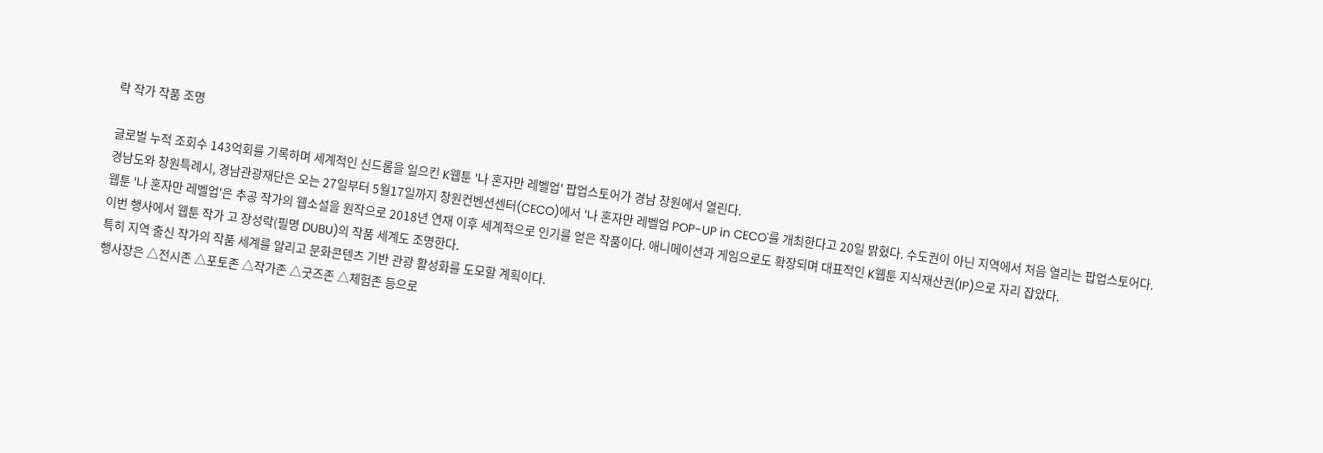락 작가 작품 조명

글로벌 누적 조회수 143억회를 기록하며 세계적인 신드롬을 일으킨 K웹툰 '나 혼자만 레벨업' 팝업스토어가 경남 창원에서 열린다.
경남도와 창원특례시, 경남관광재단은 오는 27일부터 5월17일까지 창원컨벤션센터(CECO)에서 '나 혼자만 레벨업 POP-UP in CECO'를 개최한다고 20일 밝혔다. 수도권이 아닌 지역에서 처음 열리는 팝업스토어다.
웹툰 '나 혼자만 레벨업'은 추공 작가의 웹소설을 원작으로 2018년 연재 이후 세계적으로 인기를 얻은 작품이다. 애니메이션과 게임으로도 확장되며 대표적인 K웹툰 지식재산권(IP)으로 자리 잡았다.
이번 행사에서 웹툰 작가 고 장성락(필명 DUBU)의 작품 세계도 조명한다.
특히 지역 출신 작가의 작품 세계를 알리고 문화콘텐츠 기반 관광 활성화를 도모할 계획이다.
행사장은 △전시존 △포토존 △작가존 △굿즈존 △체험존 등으로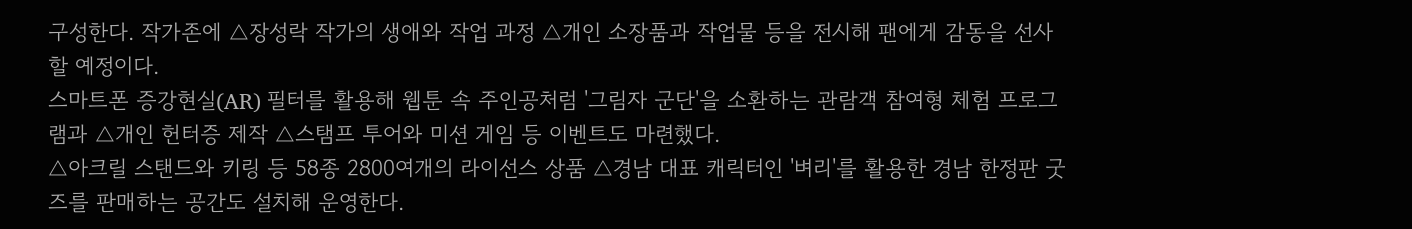구성한다. 작가존에 △장성락 작가의 생애와 작업 과정 △개인 소장품과 작업물 등을 전시해 팬에게 감동을 선사할 예정이다.
스마트폰 증강현실(AR) 필터를 활용해 웹툰 속 주인공처럼 '그림자 군단'을 소환하는 관람객 참여형 체험 프로그램과 △개인 헌터증 제작 △스탬프 투어와 미션 게임 등 이벤트도 마련했다.
△아크릴 스탠드와 키링 등 58종 2800여개의 라이선스 상품 △경남 대표 캐릭터인 '벼리'를 활용한 경남 한정판 굿즈를 판매하는 공간도 설치해 운영한다.